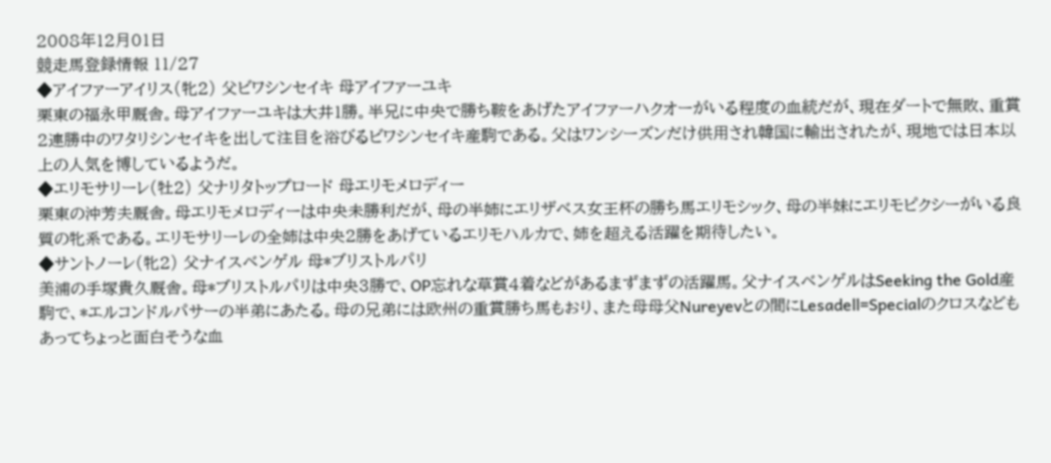2008年12月01日
競走馬登録情報 11/27
◆アイファーアイリス(牝2) 父ビワシンセイキ 母アイファーユキ
栗東の福永甲厩舎。母アイファーユキは大井1勝。半兄に中央で勝ち鞍をあげたアイファーハクオーがいる程度の血統だが、現在ダートで無敗、重賞2連勝中のワタリシンセイキを出して注目を浴びるビワシンセイキ産駒である。父はワンシーズンだけ供用され韓国に輸出されたが、現地では日本以上の人気を博しているようだ。
◆エリモサリーレ(牡2) 父ナリタトップロード 母エリモメロディー
栗東の沖芳夫厩舎。母エリモメロディーは中央未勝利だが、母の半姉にエリザベス女王杯の勝ち馬エリモシック、母の半妹にエリモピクシーがいる良質の牝系である。エリモサリーレの全姉は中央2勝をあげているエリモハルカで、姉を超える活躍を期待したい。
◆サントノーレ(牝2) 父ナイスベンゲル 母*ブリストルパリ
美浦の手塚貴久厩舎。母*ブリストルパリは中央3勝で、OP忘れな草賞4着などがあるまずまずの活躍馬。父ナイスベンゲルはSeeking the Gold産駒で、*エルコンドルパサーの半弟にあたる。母の兄弟には欧州の重賞勝ち馬もおり、また母母父Nureyevとの間にLesadell=Specialのクロスなどもあってちょっと面白そうな血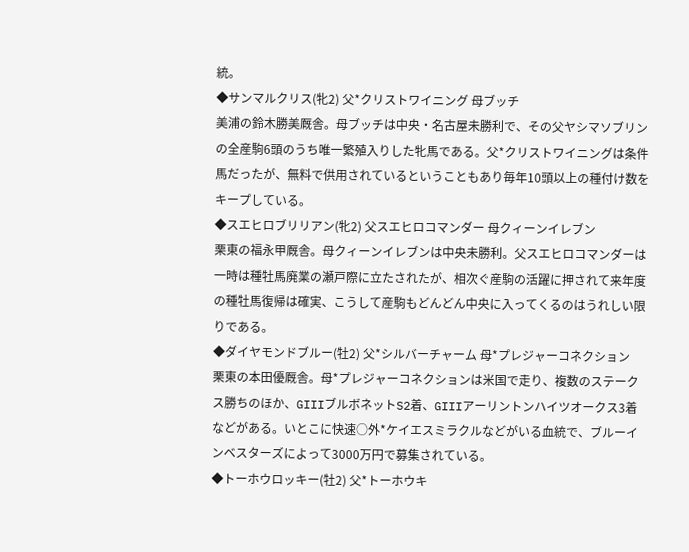統。
◆サンマルクリス(牝2) 父*クリストワイニング 母ブッチ
美浦の鈴木勝美厩舎。母ブッチは中央・名古屋未勝利で、その父ヤシマソブリンの全産駒6頭のうち唯一繁殖入りした牝馬である。父*クリストワイニングは条件馬だったが、無料で供用されているということもあり毎年10頭以上の種付け数をキープしている。
◆スエヒロブリリアン(牝2) 父スエヒロコマンダー 母クィーンイレブン
栗東の福永甲厩舎。母クィーンイレブンは中央未勝利。父スエヒロコマンダーは一時は種牡馬廃業の瀬戸際に立たされたが、相次ぐ産駒の活躍に押されて来年度の種牡馬復帰は確実、こうして産駒もどんどん中央に入ってくるのはうれしい限りである。
◆ダイヤモンドブルー(牡2) 父*シルバーチャーム 母*プレジャーコネクション
栗東の本田優厩舎。母*プレジャーコネクションは米国で走り、複数のステークス勝ちのほか、GIIIブルボネットS2着、GIIIアーリントンハイツオークス3着などがある。いとこに快速○外*ケイエスミラクルなどがいる血統で、ブルーインベスターズによって3000万円で募集されている。
◆トーホウロッキー(牡2) 父*トーホウキ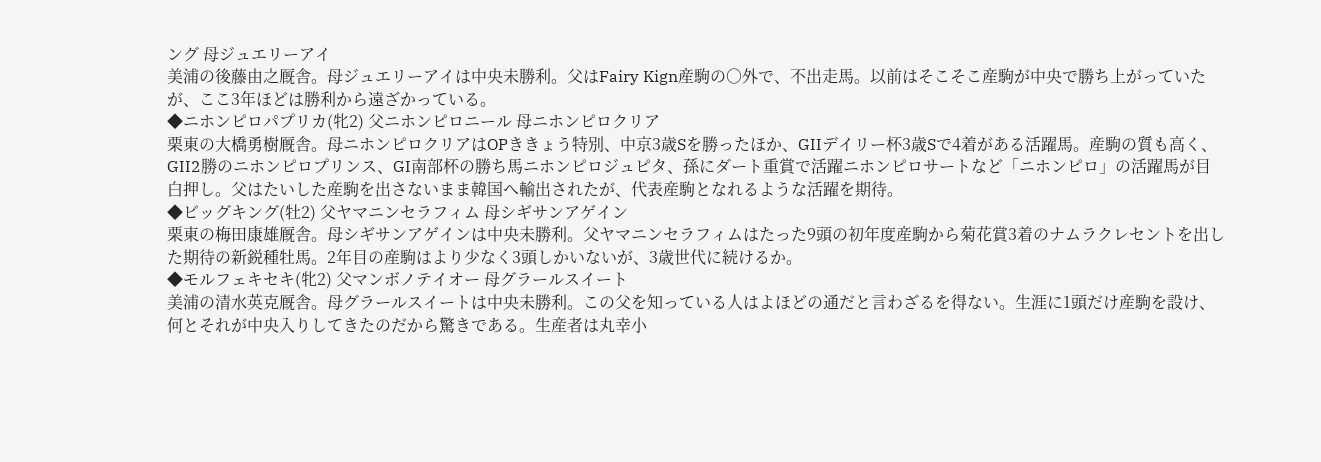ング 母ジュエリーアイ
美浦の後藤由之厩舎。母ジュエリーアイは中央未勝利。父はFairy Kign産駒の○外で、不出走馬。以前はそこそこ産駒が中央で勝ち上がっていたが、ここ3年ほどは勝利から遠ざかっている。
◆ニホンピロパプリカ(牝2) 父ニホンピロニール 母ニホンピロクリア
栗東の大橋勇樹厩舎。母ニホンピロクリアはOPききょう特別、中京3歳Sを勝ったほか、GIIデイリー杯3歳Sで4着がある活躍馬。産駒の質も高く、GII2勝のニホンピロプリンス、GI南部杯の勝ち馬ニホンピロジュピタ、孫にダート重賞で活躍ニホンピロサートなど「ニホンピロ」の活躍馬が目白押し。父はたいした産駒を出さないまま韓国へ輸出されたが、代表産駒となれるような活躍を期待。
◆ビッグキング(牡2) 父ヤマニンセラフィム 母シギサンアゲイン
栗東の梅田康雄厩舎。母シギサンアゲインは中央未勝利。父ヤマニンセラフィムはたった9頭の初年度産駒から菊花賞3着のナムラクレセントを出した期待の新鋭種牡馬。2年目の産駒はより少なく3頭しかいないが、3歳世代に続けるか。
◆モルフェキセキ(牝2) 父マンボノテイオー 母グラールスイート
美浦の清水英克厩舎。母グラールスイートは中央未勝利。この父を知っている人はよほどの通だと言わざるを得ない。生涯に1頭だけ産駒を設け、何とそれが中央入りしてきたのだから驚きである。生産者は丸幸小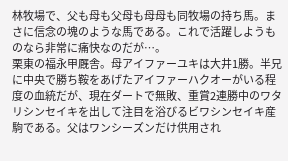林牧場で、父も母も父母も母母も同牧場の持ち馬。まさに信念の塊のような馬である。これで活躍しようものなら非常に痛快なのだが…。
栗東の福永甲厩舎。母アイファーユキは大井1勝。半兄に中央で勝ち鞍をあげたアイファーハクオーがいる程度の血統だが、現在ダートで無敗、重賞2連勝中のワタリシンセイキを出して注目を浴びるビワシンセイキ産駒である。父はワンシーズンだけ供用され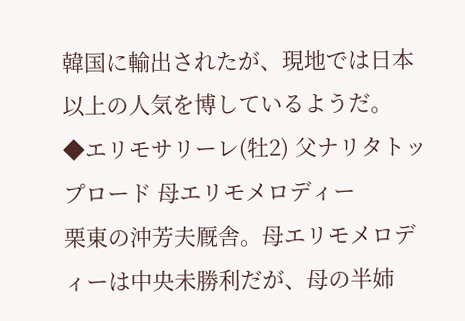韓国に輸出されたが、現地では日本以上の人気を博しているようだ。
◆エリモサリーレ(牡2) 父ナリタトップロード 母エリモメロディー
栗東の沖芳夫厩舎。母エリモメロディーは中央未勝利だが、母の半姉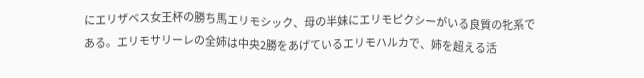にエリザベス女王杯の勝ち馬エリモシック、母の半妹にエリモピクシーがいる良質の牝系である。エリモサリーレの全姉は中央2勝をあげているエリモハルカで、姉を超える活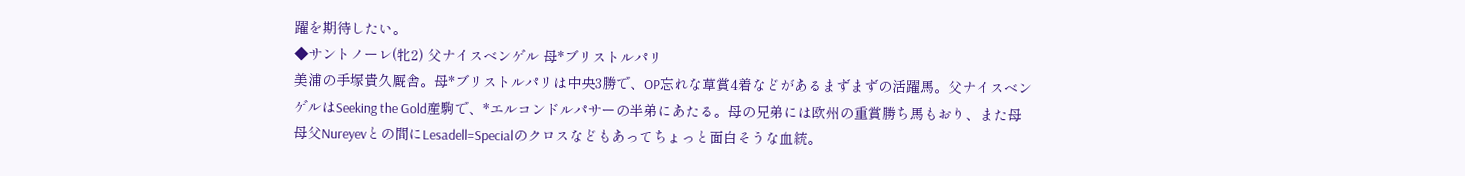躍を期待したい。
◆サントノーレ(牝2) 父ナイスベンゲル 母*ブリストルパリ
美浦の手塚貴久厩舎。母*ブリストルパリは中央3勝で、OP忘れな草賞4着などがあるまずまずの活躍馬。父ナイスベンゲルはSeeking the Gold産駒で、*エルコンドルパサーの半弟にあたる。母の兄弟には欧州の重賞勝ち馬もおり、また母母父Nureyevとの間にLesadell=Specialのクロスなどもあってちょっと面白そうな血統。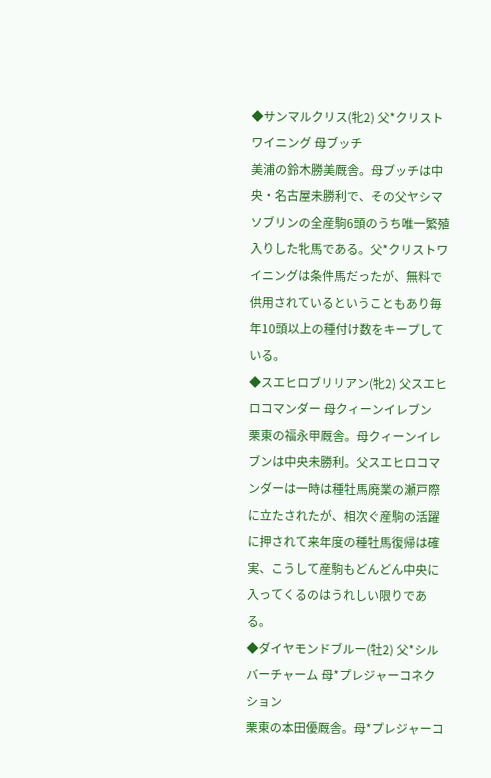◆サンマルクリス(牝2) 父*クリストワイニング 母ブッチ
美浦の鈴木勝美厩舎。母ブッチは中央・名古屋未勝利で、その父ヤシマソブリンの全産駒6頭のうち唯一繁殖入りした牝馬である。父*クリストワイニングは条件馬だったが、無料で供用されているということもあり毎年10頭以上の種付け数をキープしている。
◆スエヒロブリリアン(牝2) 父スエヒロコマンダー 母クィーンイレブン
栗東の福永甲厩舎。母クィーンイレブンは中央未勝利。父スエヒロコマンダーは一時は種牡馬廃業の瀬戸際に立たされたが、相次ぐ産駒の活躍に押されて来年度の種牡馬復帰は確実、こうして産駒もどんどん中央に入ってくるのはうれしい限りである。
◆ダイヤモンドブルー(牡2) 父*シルバーチャーム 母*プレジャーコネクション
栗東の本田優厩舎。母*プレジャーコ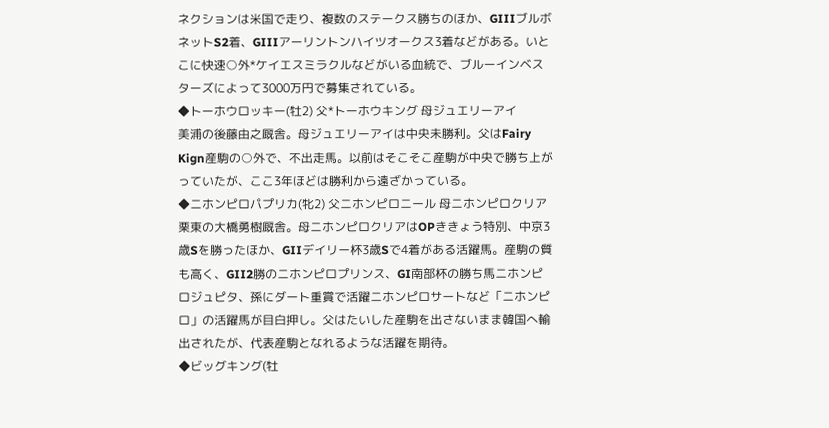ネクションは米国で走り、複数のステークス勝ちのほか、GIIIブルボネットS2着、GIIIアーリントンハイツオークス3着などがある。いとこに快速○外*ケイエスミラクルなどがいる血統で、ブルーインベスターズによって3000万円で募集されている。
◆トーホウロッキー(牡2) 父*トーホウキング 母ジュエリーアイ
美浦の後藤由之厩舎。母ジュエリーアイは中央未勝利。父はFairy Kign産駒の○外で、不出走馬。以前はそこそこ産駒が中央で勝ち上がっていたが、ここ3年ほどは勝利から遠ざかっている。
◆ニホンピロパプリカ(牝2) 父ニホンピロニール 母ニホンピロクリア
栗東の大橋勇樹厩舎。母ニホンピロクリアはOPききょう特別、中京3歳Sを勝ったほか、GIIデイリー杯3歳Sで4着がある活躍馬。産駒の質も高く、GII2勝のニホンピロプリンス、GI南部杯の勝ち馬ニホンピロジュピタ、孫にダート重賞で活躍ニホンピロサートなど「ニホンピロ」の活躍馬が目白押し。父はたいした産駒を出さないまま韓国へ輸出されたが、代表産駒となれるような活躍を期待。
◆ビッグキング(牡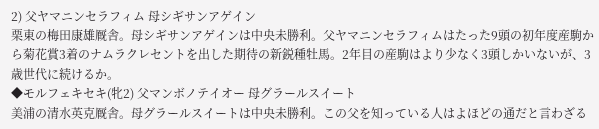2) 父ヤマニンセラフィム 母シギサンアゲイン
栗東の梅田康雄厩舎。母シギサンアゲインは中央未勝利。父ヤマニンセラフィムはたった9頭の初年度産駒から菊花賞3着のナムラクレセントを出した期待の新鋭種牡馬。2年目の産駒はより少なく3頭しかいないが、3歳世代に続けるか。
◆モルフェキセキ(牝2) 父マンボノテイオー 母グラールスイート
美浦の清水英克厩舎。母グラールスイートは中央未勝利。この父を知っている人はよほどの通だと言わざる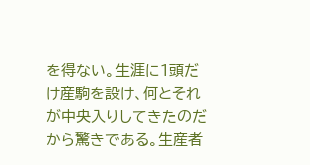を得ない。生涯に1頭だけ産駒を設け、何とそれが中央入りしてきたのだから驚きである。生産者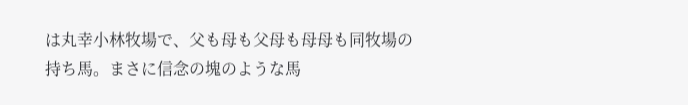は丸幸小林牧場で、父も母も父母も母母も同牧場の持ち馬。まさに信念の塊のような馬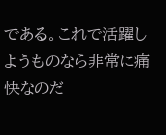である。これで活躍しようものなら非常に痛快なのだ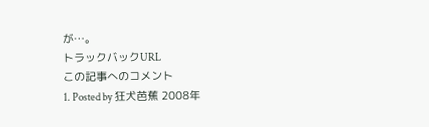が…。
トラックバックURL
この記事へのコメント
1. Posted by 狂犬芭蕉 2008年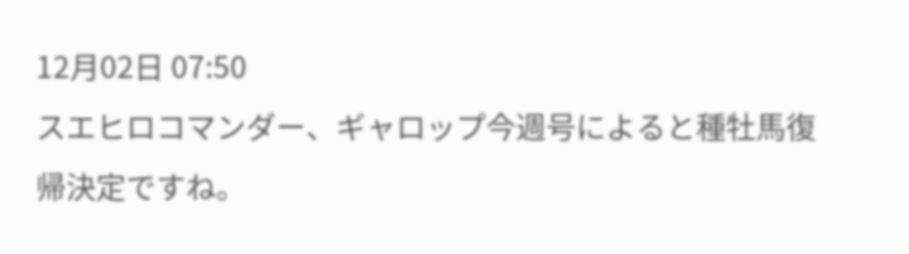12月02日 07:50
スエヒロコマンダー、ギャロップ今週号によると種牡馬復帰決定ですね。